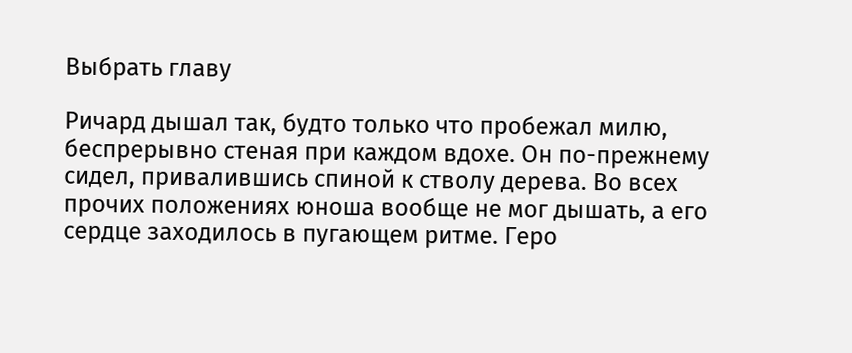Выбрать главу

Ричард дышал так, будто только что пробежал милю, беспрерывно стеная при каждом вдохе. Он по-прежнему сидел, привалившись спиной к стволу дерева. Во всех прочих положениях юноша вообще не мог дышать, а его сердце заходилось в пугающем ритме. Геро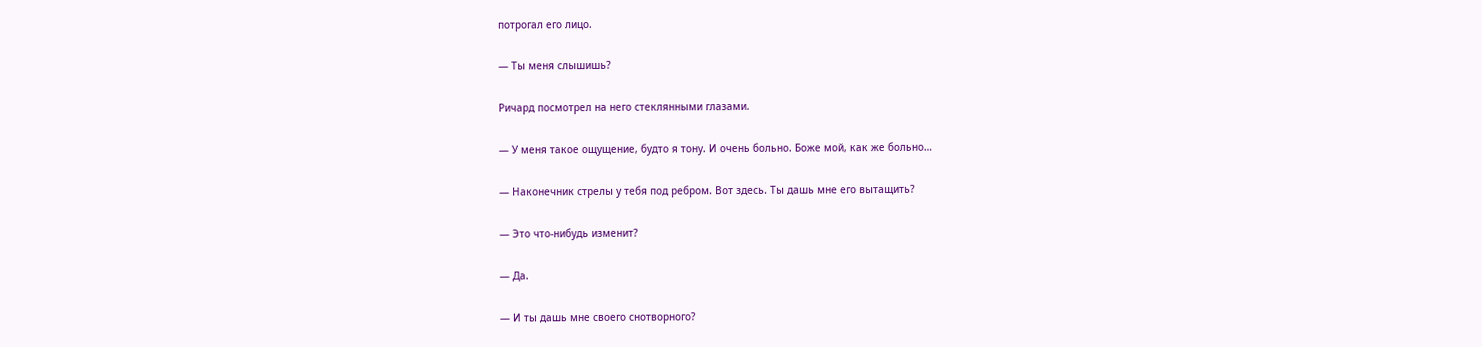потрогал его лицо.

— Ты меня слышишь?

Ричард посмотрел на него стеклянными глазами.

— У меня такое ощущение, будто я тону. И очень больно. Боже мой, как же больно…

— Наконечник стрелы у тебя под ребром. Вот здесь. Ты дашь мне его вытащить?

— Это что-нибудь изменит?

— Да.

— И ты дашь мне своего снотворного?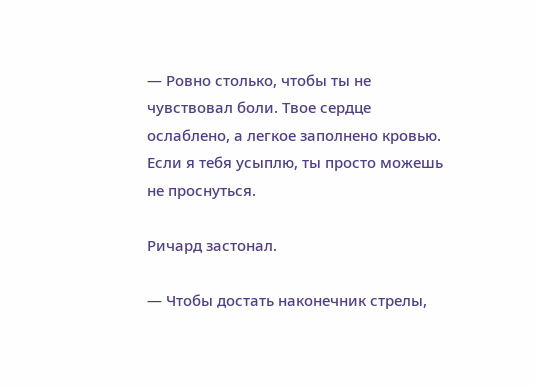— Ровно столько, чтобы ты не чувствовал боли. Твое сердце ослаблено, а легкое заполнено кровью. Если я тебя усыплю, ты просто можешь не проснуться.

Ричард застонал.

— Чтобы достать наконечник стрелы,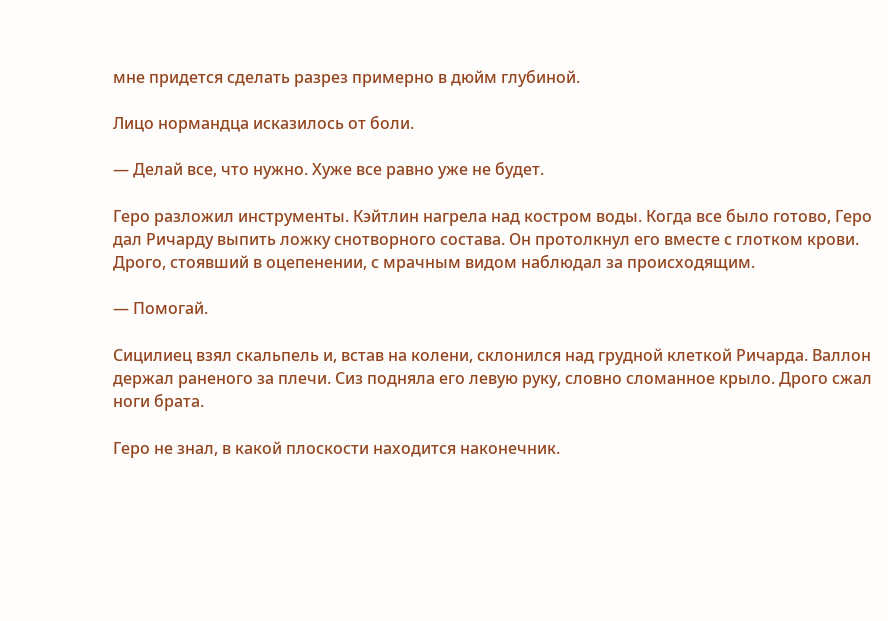мне придется сделать разрез примерно в дюйм глубиной.

Лицо нормандца исказилось от боли.

— Делай все, что нужно. Хуже все равно уже не будет.

Геро разложил инструменты. Кэйтлин нагрела над костром воды. Когда все было готово, Геро дал Ричарду выпить ложку снотворного состава. Он протолкнул его вместе с глотком крови. Дрого, стоявший в оцепенении, с мрачным видом наблюдал за происходящим.

— Помогай.

Сицилиец взял скальпель и, встав на колени, склонился над грудной клеткой Ричарда. Валлон держал раненого за плечи. Сиз подняла его левую руку, словно сломанное крыло. Дрого сжал ноги брата.

Геро не знал, в какой плоскости находится наконечник.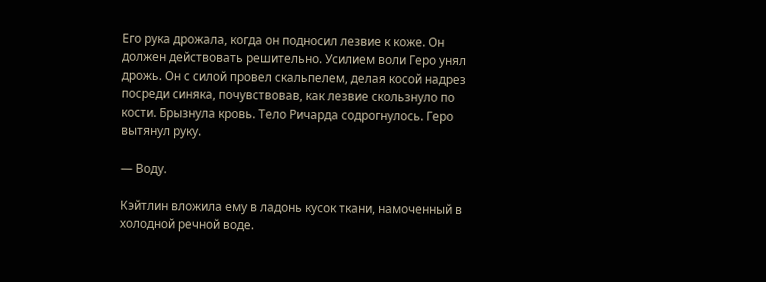Его рука дрожала, когда он подносил лезвие к коже. Он должен действовать решительно. Усилием воли Геро унял дрожь. Он с силой провел скальпелем, делая косой надрез посреди синяка, почувствовав, как лезвие скользнуло по кости. Брызнула кровь. Тело Ричарда содрогнулось. Геро вытянул руку.

— Воду.

Кэйтлин вложила ему в ладонь кусок ткани, намоченный в холодной речной воде.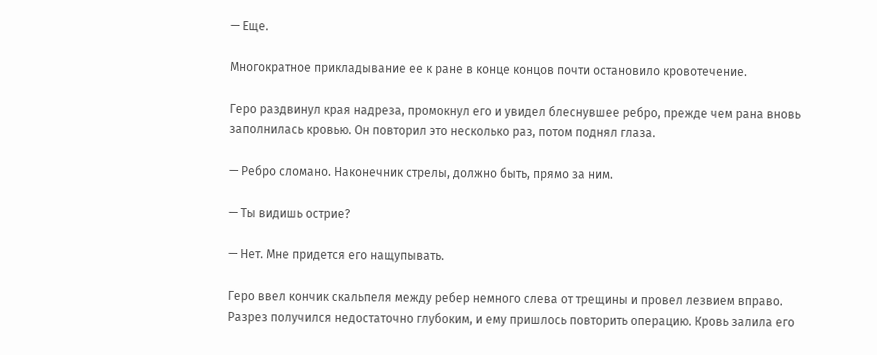— Еще.

Многократное прикладывание ее к ране в конце концов почти остановило кровотечение.

Геро раздвинул края надреза, промокнул его и увидел блеснувшее ребро, прежде чем рана вновь заполнилась кровью. Он повторил это несколько раз, потом поднял глаза.

— Ребро сломано. Наконечник стрелы, должно быть, прямо за ним.

— Ты видишь острие?

— Нет. Мне придется его нащупывать.

Геро ввел кончик скальпеля между ребер немного слева от трещины и провел лезвием вправо. Разрез получился недостаточно глубоким, и ему пришлось повторить операцию. Кровь залила его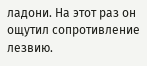ладони. На этот раз он ощутил сопротивление лезвию.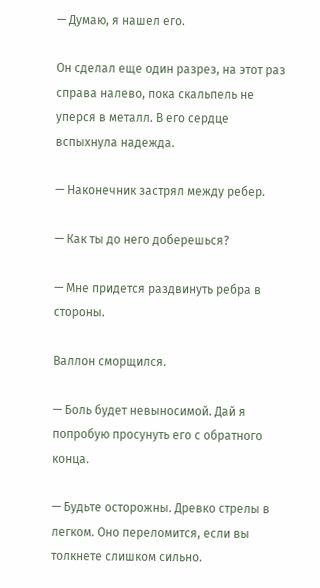— Думаю, я нашел его.

Он сделал еще один разрез, на этот раз справа налево, пока скальпель не уперся в металл. В его сердце вспыхнула надежда.

— Наконечник застрял между ребер.

— Как ты до него доберешься?

— Мне придется раздвинуть ребра в стороны.

Валлон сморщился.

— Боль будет невыносимой. Дай я попробую просунуть его с обратного конца.

— Будьте осторожны. Древко стрелы в легком. Оно переломится, если вы толкнете слишком сильно.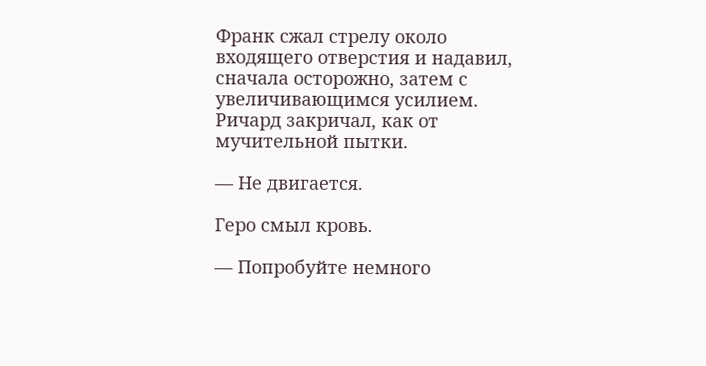Франк сжал стрелу около входящего отверстия и надавил, сначала осторожно, затем с увеличивающимся усилием. Ричард закричал, как от мучительной пытки.

— Не двигается.

Геро смыл кровь.

— Попробуйте немного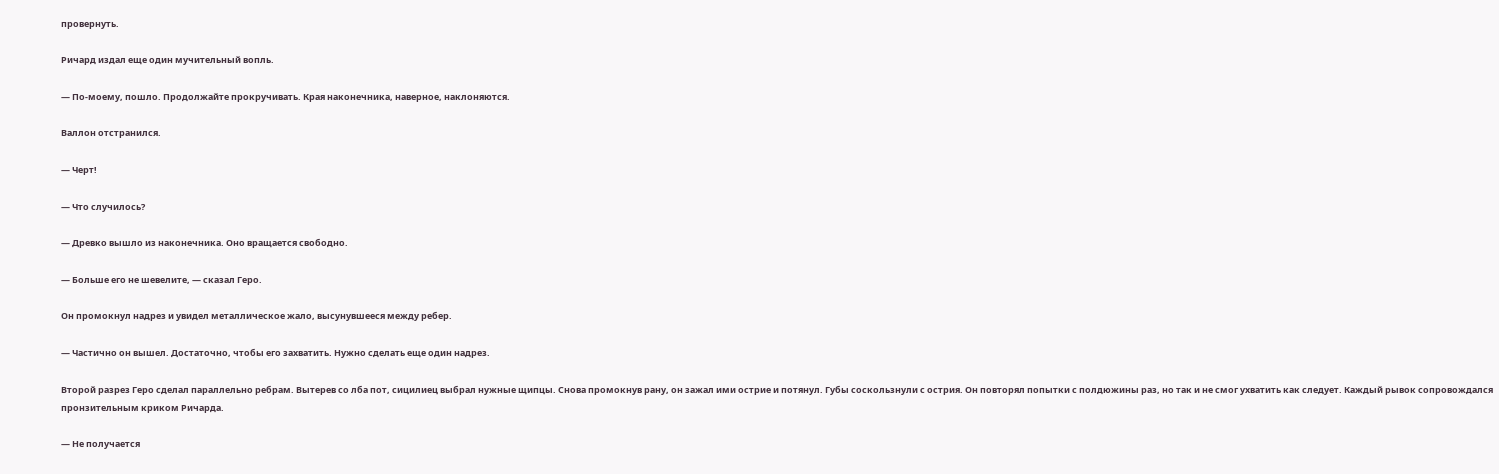провернуть.

Ричард издал еще один мучительный вопль.

— По-моему, пошло. Продолжайте прокручивать. Края наконечника, наверное, наклоняются.

Валлон отстранился.

— Черт!

— Что случилось?

— Древко вышло из наконечника. Оно вращается свободно.

— Больше его не шевелите, — сказал Геро.

Он промокнул надрез и увидел металлическое жало, высунувшееся между ребер.

— Частично он вышел. Достаточно, чтобы его захватить. Нужно сделать еще один надрез.

Второй разрез Геро сделал параллельно ребрам. Вытерев со лба пот, сицилиец выбрал нужные щипцы. Снова промокнув рану, он зажал ими острие и потянул. Губы соскользнули с острия. Он повторял попытки с полдюжины раз, но так и не смог ухватить как следует. Каждый рывок сопровождался пронзительным криком Ричарда.

— Не получается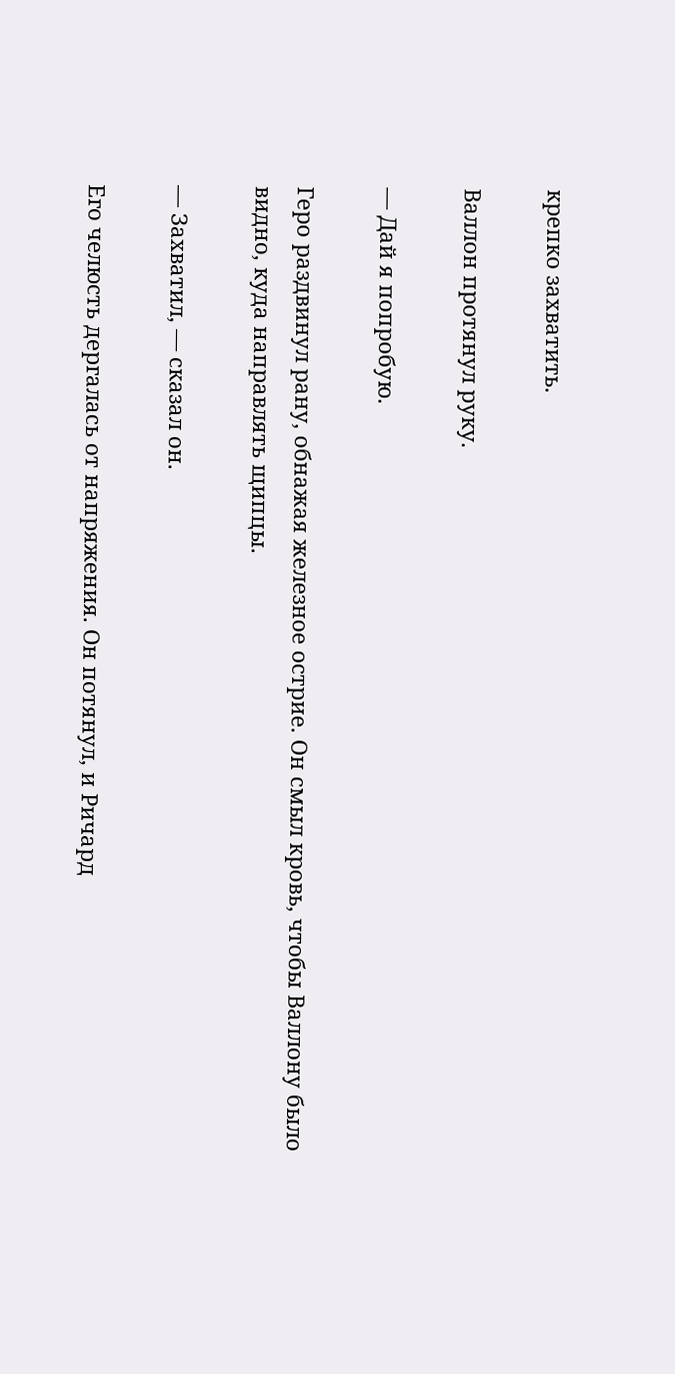крепко захватить.

Валлон протянул руку.

— Дай я попробую.

Геро раздвинул рану, обнажая железное острие. Он смыл кровь, чтобы Валлону было видно, куда направлять щипцы.

— Захватил, — сказал он.

Его челюсть дергалась от напряжения. Он потянул, и Ричард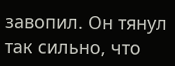завопил. Он тянул так сильно, что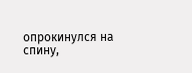опрокинулся на спину,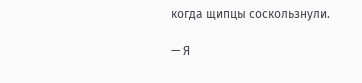когда щипцы соскользнули.

— Я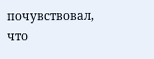почувствовал, что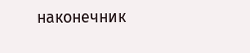наконечник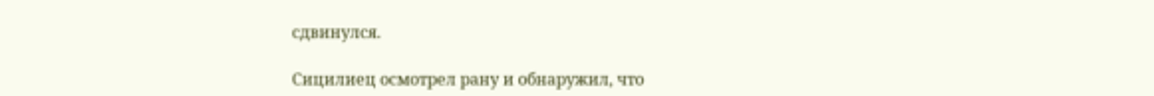сдвинулся.

Сицилиец осмотрел рану и обнаружил, что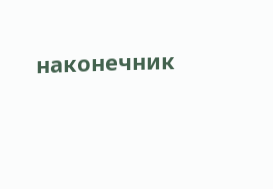наконечник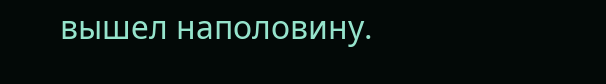вышел наполовину.